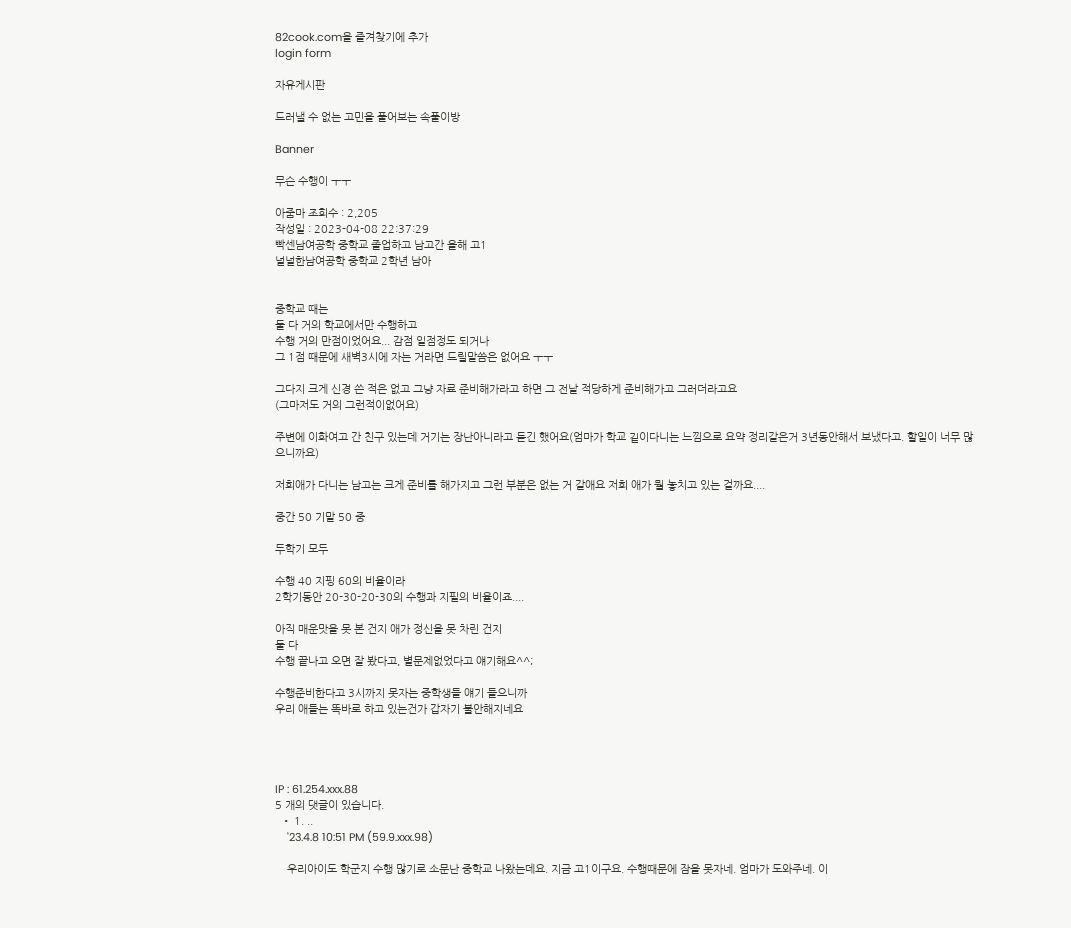82cook.com을 즐겨찾기에 추가
login form

자유게시판

드러낼 수 없는 고민을 풀어보는 속풀이방

Banner

무슨 수행이 ㅜㅜ

아줌마 조회수 : 2,205
작성일 : 2023-04-08 22:37:29
빡센남여공학 중학교 졸업하고 남고간 올해 고1
널널한남여공학 중학교 2학년 남아


중학교 때는
둘 다 거의 학교에서만 수행하고
수행 거의 만점이었어요... 감점 일점정도 되거나
그 1점 때문에 새벽3시에 자는 거라면 드릴말씀은 없어요 ㅜㅜ

그다지 크게 신경 쓴 적은 없고 그냥 자료 준비해가라고 하면 그 전날 적당하게 준비해가고 그러더라고요
(그마저도 거의 그런적이없어요)

주변에 이화여고 간 친구 있는데 거기는 장난아니라고 듣긴 했어요(엄마가 학교 깉이다니는 느낌으로 요약 정리같은거 3년동안해서 보냈다고. 할일이 너무 많으니까요)

저희애가 다니는 남고는 크게 준비를 해가지고 그런 부분은 없는 거 같애요 저희 애가 뭘 놓치고 있는 걸까요....

중간 50 기말 50 중

두학기 모두

수행 40 지핑 60의 비율이라
2학기동안 20-30-20-30의 수행과 지필의 비율이죠....

아직 매운맛을 못 본 건지 애가 정신을 못 차린 건지
둘 다
수행 끝나고 오면 잘 봤다고, 별문제없었다고 얘기해요^^;

수행준비한다고 3시까지 못자는 중학생들 얘기 들으니까
우리 애들는 똑바로 하고 있는건가 갑자기 불안해지네요




IP : 61.254.xxx.88
5 개의 댓글이 있습니다.
  • 1. ..
    '23.4.8 10:51 PM (59.9.xxx.98)

    우리아이도 학군지 수행 많기로 소문난 중학교 나왔는데요. 지금 고1이구요. 수행때문에 잠을 못자네. 엄마가 도와주네. 이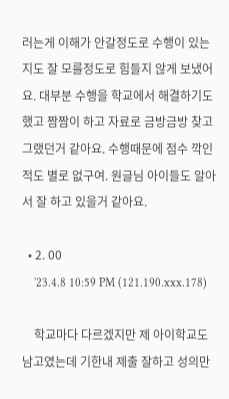러는게 이해가 안갈정도로 수행이 있는지도 잘 모를정도로 힘들지 않게 보냈어요. 대부분 수행을 학교에서 해결하기도 했고 짬짬이 하고 자료로 금방금방 찾고 그랬던거 같아요. 수행때문에 점수 깍인 적도 별로 없구여. 원글님 아이들도 알아서 잘 하고 있을거 같아요.

  • 2. 00
    '23.4.8 10:59 PM (121.190.xxx.178)

    학교마다 다르겠지만 제 아이학교도 남고였는데 기한내 제출 잘하고 성의만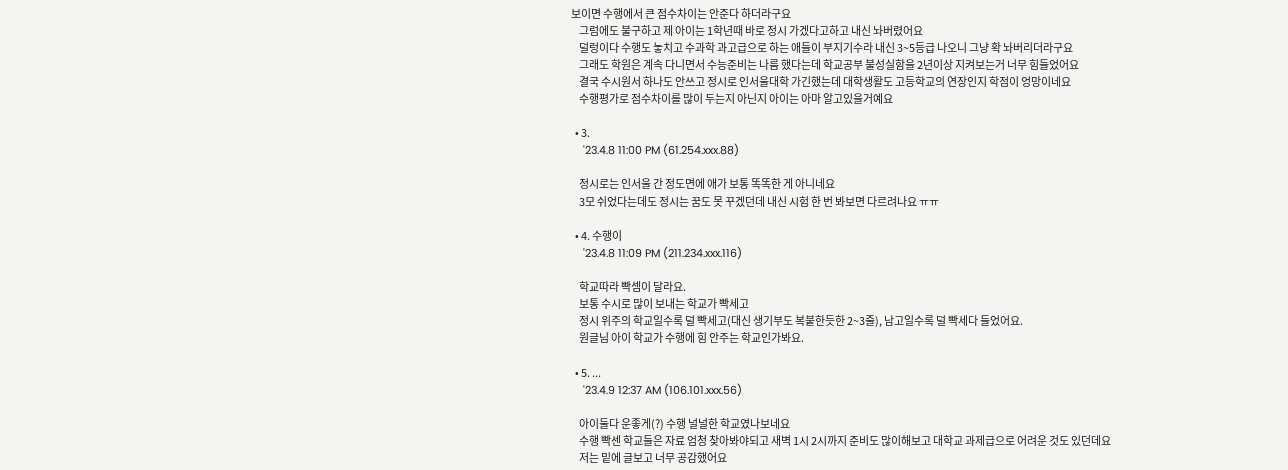보이면 수행에서 큰 점수차이는 안준다 하더라구요
    그럼에도 불구하고 제 아이는 1학년때 바로 정시 가겠다고하고 내신 놔버렸어요
    덜렁이다 수행도 놓치고 수과학 과고급으로 하는 애들이 부지기수라 내신 3~5등급 나오니 그냥 확 놔버리더라구요
    그래도 학원은 계속 다니면서 수능준비는 나름 했다는데 학교공부 불성실함을 2년이상 지켜보는거 너무 힘들었어요
    결국 수시원서 하나도 안쓰고 정시로 인서울대학 가긴했는데 대학생활도 고등학교의 연장인지 학점이 엉망이네요
    수행평가로 점수차이를 많이 두는지 아닌지 아이는 아마 알고있을거예요

  • 3.
    '23.4.8 11:00 PM (61.254.xxx.88)

    정시로는 인서울 간 정도면에 애가 보통 똑똑한 게 아니네요
    3모 쉬었다는데도 정시는 꿈도 못 꾸겠던데 내신 시험 한 번 봐보면 다르려나요 ㅠㅠ

  • 4. 수행이
    '23.4.8 11:09 PM (211.234.xxx.116)

    학교따라 빡셈이 달라요.
    보통 수시로 많이 보내는 학교가 빡세고
    정시 위주의 학교일수록 덜 빡세고(대신 생기부도 복붙한듯한 2~3줄), 남고일수록 덜 빡세다 들었어요.
    원글님 아이 학교가 수행에 힘 안주는 학교인가봐요.

  • 5. ...
    '23.4.9 12:37 AM (106.101.xxx.56)

    아이둘다 운좋게(?) 수행 널널한 학교였나보네요
    수행 빡센 학교들은 자료 엄청 찾아봐야되고 새벽 1시 2시까지 준비도 많이해보고 대학교 과제급으로 어려운 것도 있던데요
    저는 밑에 글보고 너무 공감했어요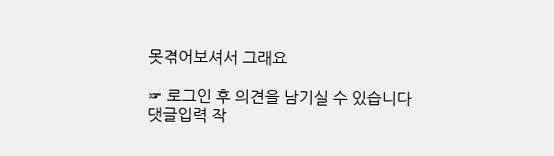못겪어보셔서 그래요

☞ 로그인 후 의견을 남기실 수 있습니다
댓글입력 작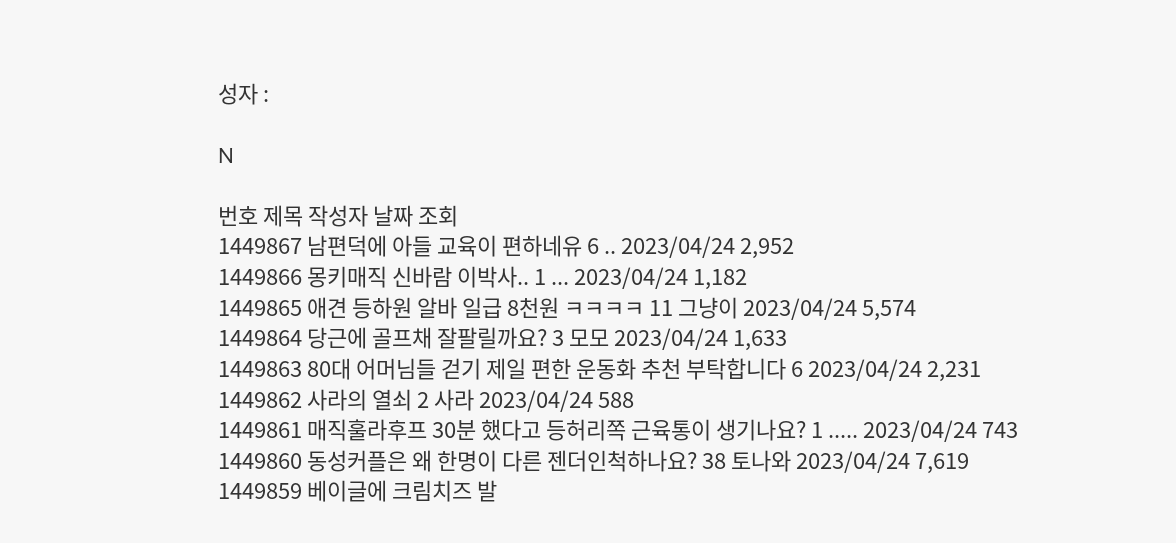성자 :

N

번호 제목 작성자 날짜 조회
1449867 남편덕에 아들 교육이 편하네유 6 .. 2023/04/24 2,952
1449866 몽키매직 신바람 이박사.. 1 ... 2023/04/24 1,182
1449865 애견 등하원 알바 일급 8천원 ㅋㅋㅋㅋ 11 그냥이 2023/04/24 5,574
1449864 당근에 골프채 잘팔릴까요? 3 모모 2023/04/24 1,633
1449863 80대 어머님들 걷기 제일 편한 운동화 추천 부탁합니다 6 2023/04/24 2,231
1449862 사라의 열쇠 2 사라 2023/04/24 588
1449861 매직훌라후프 30분 했다고 등허리쪽 근육통이 생기나요? 1 ..... 2023/04/24 743
1449860 동성커플은 왜 한명이 다른 젠더인척하나요? 38 토나와 2023/04/24 7,619
1449859 베이글에 크림치즈 발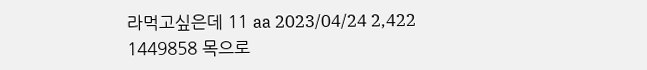라먹고싶은데 11 aa 2023/04/24 2,422
1449858 목으로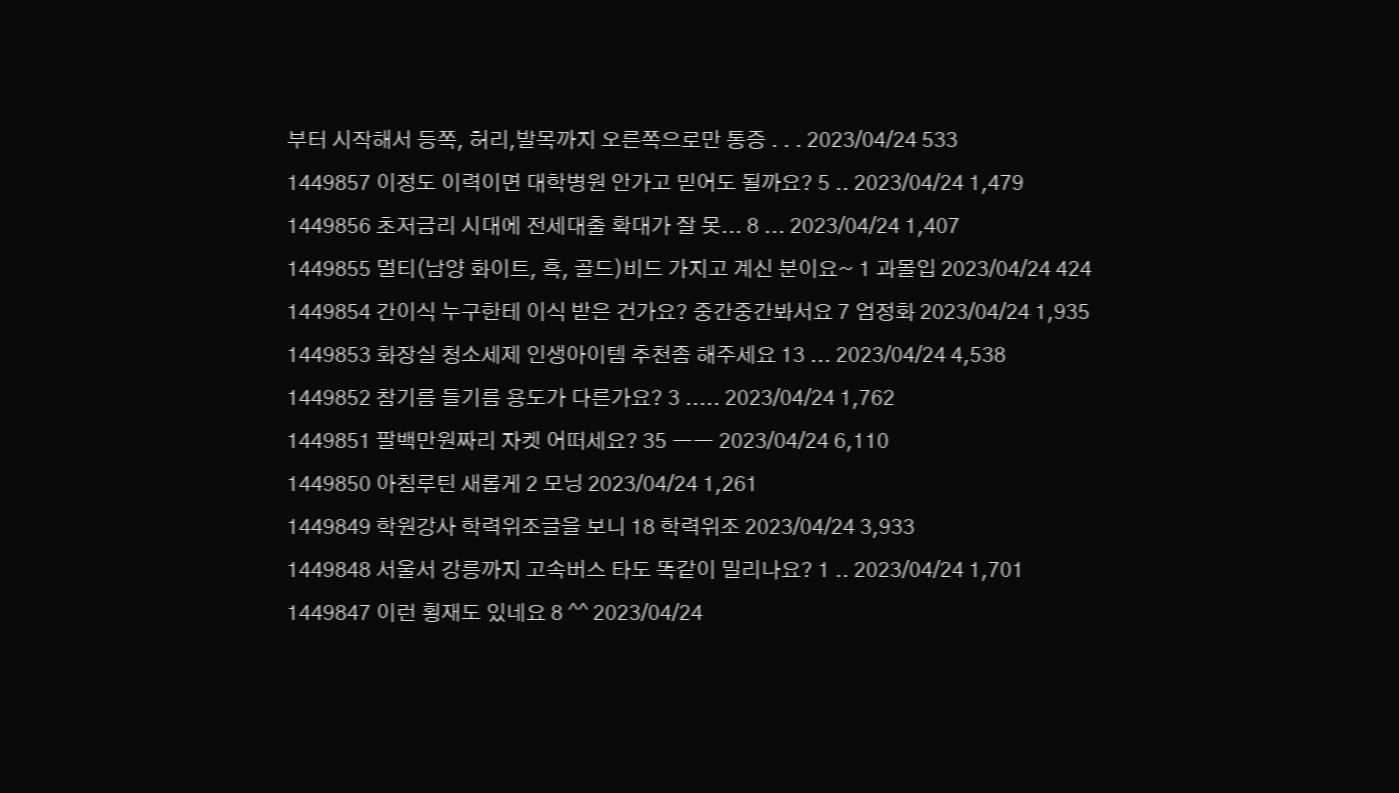부터 시작해서 등쪽, 허리,발목까지 오른쪽으로만 통증 . . . 2023/04/24 533
1449857 이정도 이력이면 대학병원 안가고 믿어도 될까요? 5 .. 2023/04/24 1,479
1449856 초저금리 시대에 전세대출 확대가 잘 못... 8 ... 2023/04/24 1,407
1449855 멀티(남양 화이트, 흑, 골드)비드 가지고 계신 분이요~ 1 과몰입 2023/04/24 424
1449854 간이식 누구한테 이식 받은 건가요? 중간중간봐서요 7 엄정화 2023/04/24 1,935
1449853 화장실 청소세제 인생아이템 추천좀 해주세요 13 ... 2023/04/24 4,538
1449852 참기름 들기름 용도가 다른가요? 3 ..... 2023/04/24 1,762
1449851 팔백만원짜리 자켓 어떠세요? 35 ㅡㅡ 2023/04/24 6,110
1449850 아침루틴 새롭게 2 모닝 2023/04/24 1,261
1449849 학원강사 학력위조글을 보니 18 학력위조 2023/04/24 3,933
1449848 서울서 강릉까지 고속버스 타도 똑같이 밀리나요? 1 .. 2023/04/24 1,701
1449847 이런 횡재도 있네요 8 ^^ 2023/04/24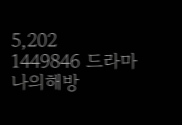5,202
1449846 드라마 나의해방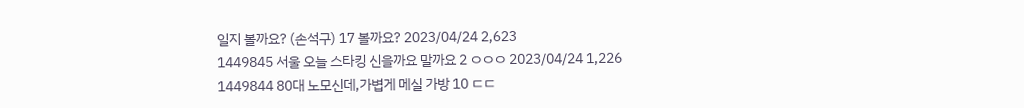일지 볼까요? (손석구) 17 볼까요? 2023/04/24 2,623
1449845 서울 오늘 스타킹 신을까요 말까요 2 ㅇㅇㅇ 2023/04/24 1,226
1449844 80대 노모신데,가볍게 메실 가방 10 ㄷㄷ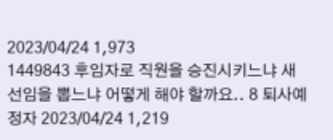2023/04/24 1,973
1449843 후임자로 직원을 승진시키느냐 새선임을 뽑느냐 어떻게 해야 할까요.. 8 퇴사예정자 2023/04/24 1,219